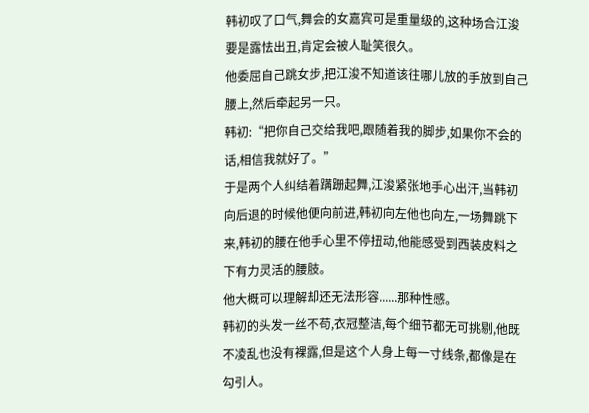韩初叹了口气,舞会的女嘉宾可是重量级的,这种场合江浚要是露怯出丑,肯定会被人耻笑很久。
他委屈自己跳女步,把江浚不知道该往哪儿放的手放到自己腰上,然后牵起另一只。
韩初:“把你自己交给我吧,跟随着我的脚步,如果你不会的话,相信我就好了。”
于是两个人纠结着蹒跚起舞,江浚紧张地手心出汗,当韩初向后退的时候他便向前进,韩初向左他也向左,一场舞跳下来,韩初的腰在他手心里不停扭动,他能感受到西装皮料之下有力灵活的腰肢。
他大概可以理解却还无法形容......那种性感。
韩初的头发一丝不苟,衣冠整洁,每个细节都无可挑剔,他既不凌乱也没有裸露,但是这个人身上每一寸线条,都像是在勾引人。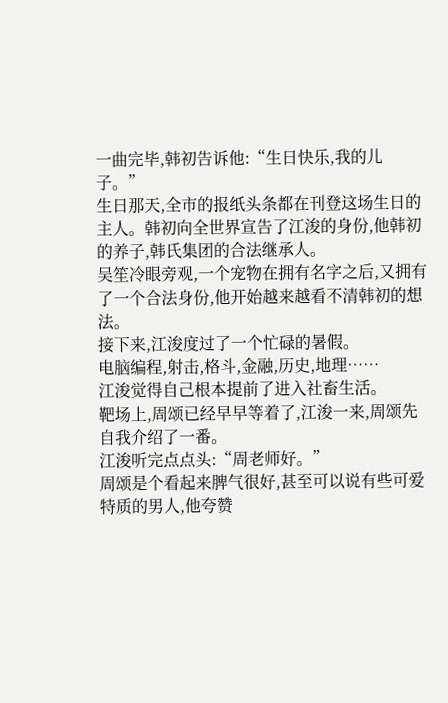一曲完毕,韩初告诉他:“生日快乐,我的儿子。”
生日那天,全市的报纸头条都在刊登这场生日的主人。韩初向全世界宣告了江浚的身份,他韩初的养子,韩氏集团的合法继承人。
吴笙冷眼旁观,一个宠物在拥有名字之后,又拥有了一个合法身份,他开始越来越看不清韩初的想法。
接下来,江浚度过了一个忙碌的暑假。
电脑编程,射击,格斗,金融,历史,地理……
江浚觉得自己根本提前了进入社畜生活。
靶场上,周颂已经早早等着了,江浚一来,周颂先自我介绍了一番。
江浚听完点点头:“周老师好。”
周颂是个看起来脾气很好,甚至可以说有些可爱特质的男人,他夸赞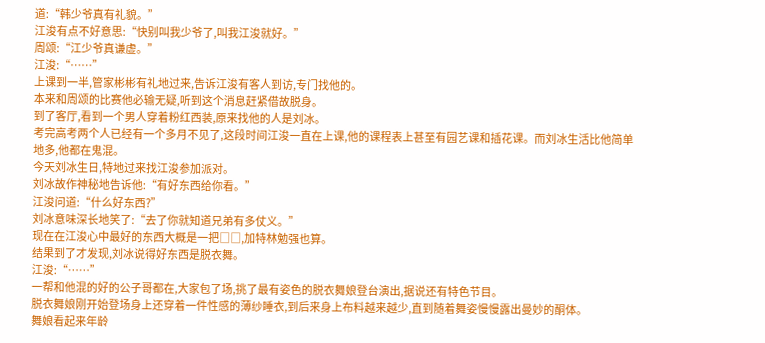道:“韩少爷真有礼貌。”
江浚有点不好意思:“快别叫我少爷了,叫我江浚就好。”
周颂:“江少爷真谦虚。”
江浚:“……”
上课到一半,管家彬彬有礼地过来,告诉江浚有客人到访,专门找他的。
本来和周颂的比赛他必输无疑,听到这个消息赶紧借故脱身。
到了客厅,看到一个男人穿着粉红西装,原来找他的人是刘冰。
考完高考两个人已经有一个多月不见了,这段时间江浚一直在上课,他的课程表上甚至有园艺课和插花课。而刘冰生活比他简单地多,他都在鬼混。
今天刘冰生日,特地过来找江浚参加派对。
刘冰故作神秘地告诉他:“有好东西给你看。”
江浚问道:“什么好东西?”
刘冰意味深长地笑了:“去了你就知道兄弟有多仗义。”
现在在江浚心中最好的东西大概是一把□□,加特林勉强也算。
结果到了才发现,刘冰说得好东西是脱衣舞。
江浚:“……”
一帮和他混的好的公子哥都在,大家包了场,挑了最有姿色的脱衣舞娘登台演出,据说还有特色节目。
脱衣舞娘刚开始登场身上还穿着一件性感的薄纱睡衣,到后来身上布料越来越少,直到随着舞姿慢慢露出曼妙的酮体。
舞娘看起来年龄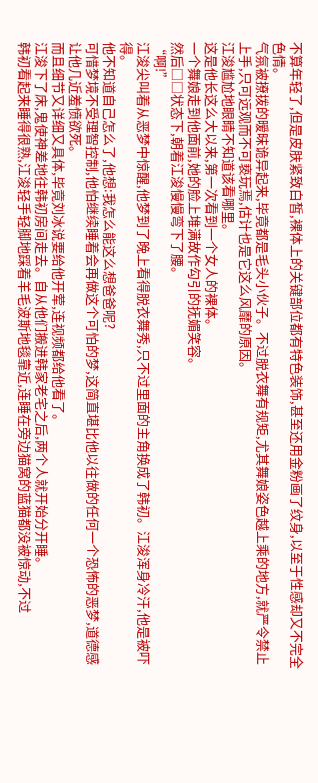不算年轻了,但是皮肤紧致白皙,裸体上的关键部位都有特色装饰,甚至还用金粉画了纹身,以至于性感却又不完全色情。
气氛被撩拨的暧昧诡异起来,毕竟都是毛头小伙子。不过脱衣舞有规矩,尤其舞娘姿色越上乘的地方,就严令禁止上手,只可远观而不可亵玩焉,估计也是它这么风靡的原因。
江浚尴尬地眼睛不知道该看哪里。
这是他长这么大以来,第一次看到一个女人的裸体。
一个舞娘走到他面前,她的脸上堆满故作勾引的抚媚笑容。
然后□□状态下,朝着江浚慢慢弯下了腰。
“啊!”
江浚尖叫着从恶梦中惊醒,他梦到了晚上看得脱衣舞秀,只不过里面的主角换成了韩初。江浚浑身冷汗,他是被吓得。
他不知道自己怎么了,他想:我怎么能这么想爸爸呢?
可惜梦境不受理智控制,他怕继续睡着会再做这个可怕的梦,这简直堪比他以往做的任何一个恐怖的恶梦,道德感让他几近羞愤欲死。
而且细节又详细又具体,毕竟刘冰说要给他开荤,连视频都给他看了。
江浚下了床,鬼使神差地往韩初房间走去。自从他们搬进韩家老宅之后,两个人就开始分开睡。
韩初看起来睡得很熟,江浚轻手轻脚地踩着羊毛波斯地毯靠近,连睡在旁边猫窝的蓝猫都没被惊动,不过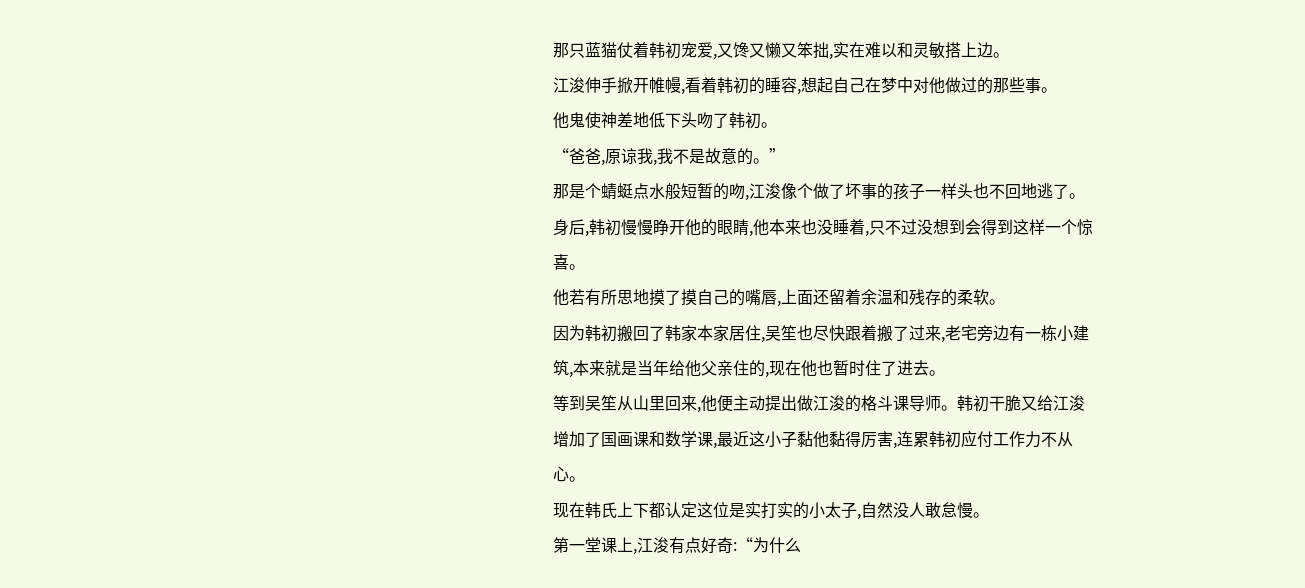那只蓝猫仗着韩初宠爱,又馋又懒又笨拙,实在难以和灵敏搭上边。
江浚伸手掀开帷幔,看着韩初的睡容,想起自己在梦中对他做过的那些事。
他鬼使神差地低下头吻了韩初。
“爸爸,原谅我,我不是故意的。”
那是个蜻蜓点水般短暂的吻,江浚像个做了坏事的孩子一样头也不回地逃了。身后,韩初慢慢睁开他的眼睛,他本来也没睡着,只不过没想到会得到这样一个惊喜。
他若有所思地摸了摸自己的嘴唇,上面还留着余温和残存的柔软。
因为韩初搬回了韩家本家居住,吴笙也尽快跟着搬了过来,老宅旁边有一栋小建筑,本来就是当年给他父亲住的,现在他也暂时住了进去。
等到吴笙从山里回来,他便主动提出做江浚的格斗课导师。韩初干脆又给江浚增加了国画课和数学课,最近这小子黏他黏得厉害,连累韩初应付工作力不从心。
现在韩氏上下都认定这位是实打实的小太子,自然没人敢怠慢。
第一堂课上,江浚有点好奇:“为什么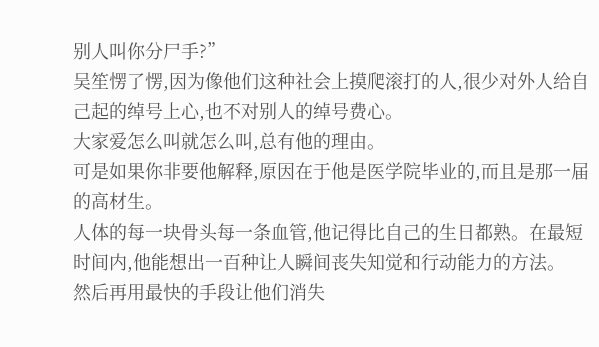别人叫你分尸手?”
吴笙愣了愣,因为像他们这种社会上摸爬滚打的人,很少对外人给自己起的绰号上心,也不对别人的绰号费心。
大家爱怎么叫就怎么叫,总有他的理由。
可是如果你非要他解释,原因在于他是医学院毕业的,而且是那一届的高材生。
人体的每一块骨头每一条血管,他记得比自己的生日都熟。在最短时间内,他能想出一百种让人瞬间丧失知觉和行动能力的方法。
然后再用最快的手段让他们消失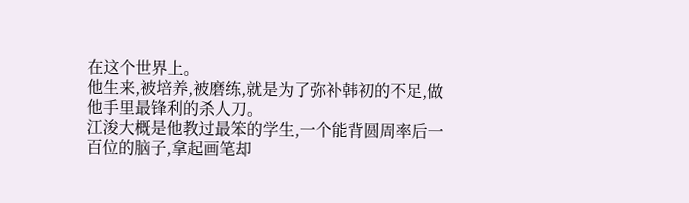在这个世界上。
他生来,被培养,被磨练,就是为了弥补韩初的不足,做他手里最锋利的杀人刀。
江浚大概是他教过最笨的学生,一个能背圆周率后一百位的脑子,拿起画笔却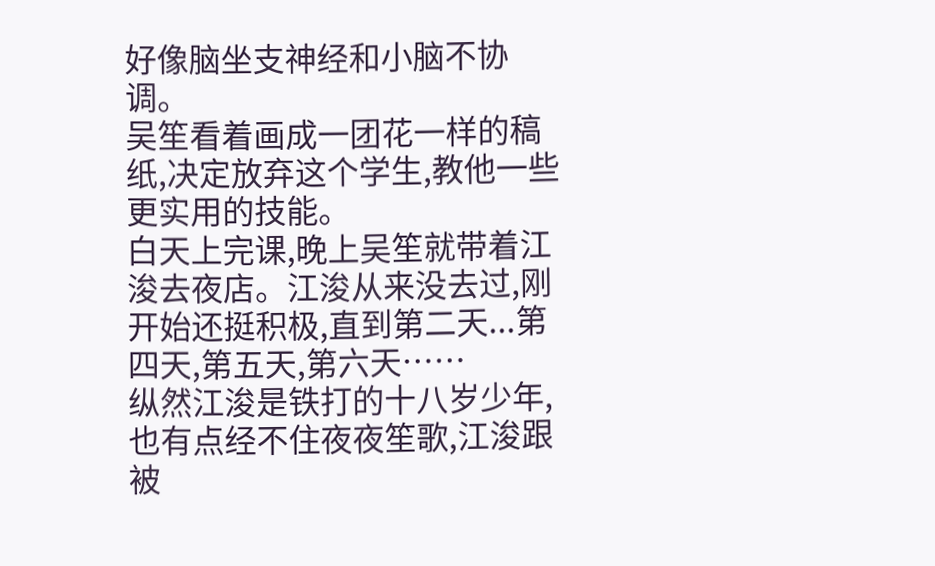好像脑坐支神经和小脑不协调。
吴笙看着画成一团花一样的稿纸,决定放弃这个学生,教他一些更实用的技能。
白天上完课,晚上吴笙就带着江浚去夜店。江浚从来没去过,刚开始还挺积极,直到第二天...第四天,第五天,第六天……
纵然江浚是铁打的十八岁少年,也有点经不住夜夜笙歌,江浚跟被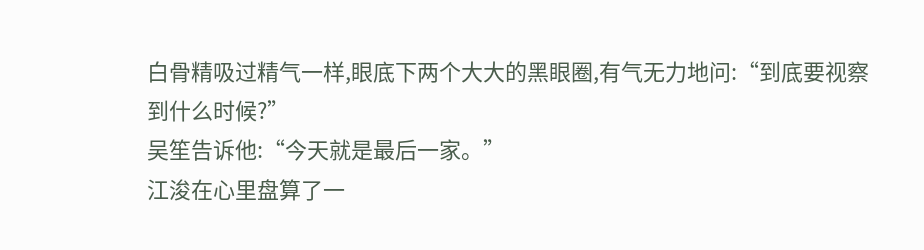白骨精吸过精气一样,眼底下两个大大的黑眼圈,有气无力地问:“到底要视察到什么时候?”
吴笙告诉他:“今天就是最后一家。”
江浚在心里盘算了一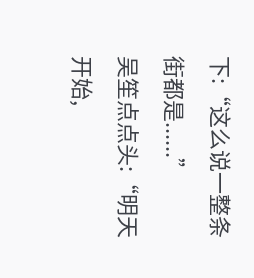下:“这么说一整条街都是......”
吴笙点点头:“明天开始,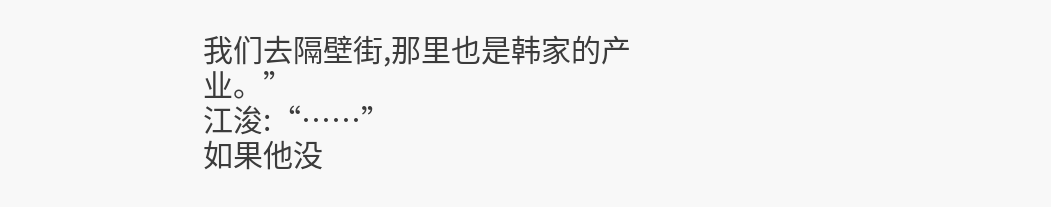我们去隔壁街,那里也是韩家的产业。”
江浚:“……”
如果他没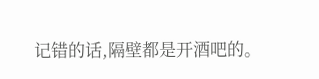记错的话,隔壁都是开酒吧的。